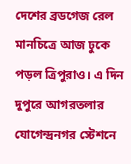দেশের ব্রডগেজ রেল মানচিত্রে আজ ঢুকে পড়ল ত্রিপুরাও। এ দিন দুপুরে আগরতলার যোগেন্দ্রনগর স্টেশনে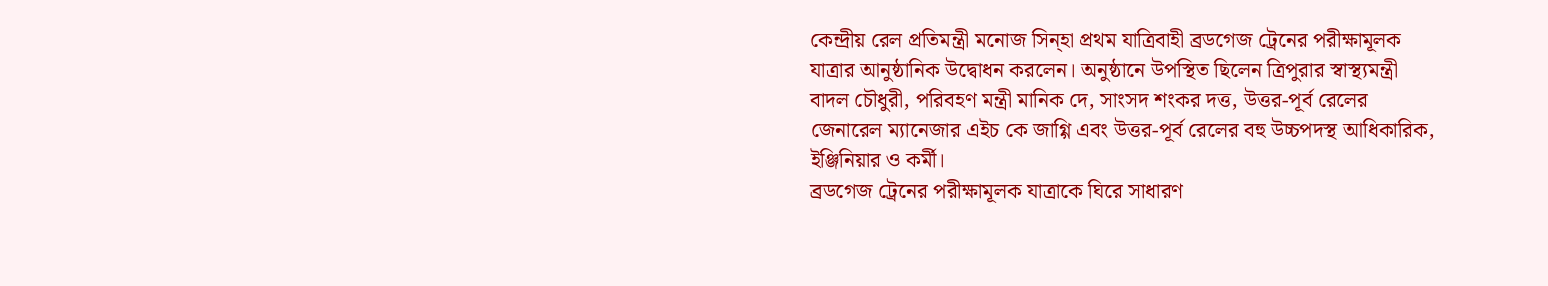কেন্দ্রীয় রেল প্রতিমন্ত্রী মনোজ সিন্হা প্রথম যাত্রিবাহী ব্রডগেজ ট্রেনের পরীক্ষামূলক যাত্রার আনুষ্ঠানিক উদ্বোধন করলেন। অনুষ্ঠানে উপস্থিত ছিলেন ত্রিপুরার স্বাস্থ্যমন্ত্রী বাদল চৌধুরী, পরিবহণ মন্ত্রী মানিক দে, সাংসদ শংকর দত্ত, উত্তর-পূর্ব রেলের জেনারেল ম্যানেজার এইচ কে জাগ্গি এবং উত্তর-পূর্ব রেলের বহু উচ্চপদস্থ আধিকারিক, ইঞ্জিনিয়ার ও কর্মী।
ব্রডগেজ ট্রেনের পরীক্ষামূলক যাত্রাকে ঘিরে সাধারণ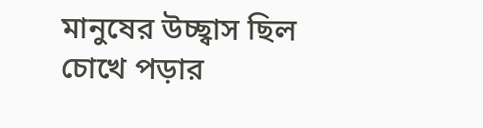মানুষের উচ্ছ্বাস ছিল চোখে পড়ার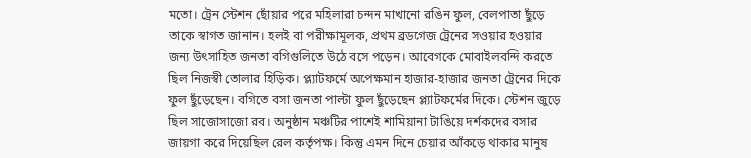মতো। ট্রেন স্টেশন ছোঁয়ার পরে মহিলারা চন্দন মাখানো রঙিন ফুল, বেলপাতা ছুঁড়ে তাকে স্বাগত জানান। হলই বা পরীক্ষামূলক, প্রথম ব্রডগেজ ট্রেনের সওয়ার হওয়ার জন্য উৎসাহিত জনতা বগিগুলিতে উঠে বসে পড়েন। আবেগকে মোবাইলবন্দি করতে ছিল নিজস্বী তোলার হিড়িক। প্ল্যাটফর্মে অপেক্ষমান হাজার-হাজার জনতা ট্রেনের দিকে ফুল ছুঁড়েছেন। বগিতে বসা জনতা পাল্টা ফুল ছুঁড়েছেন প্ল্যাটফর্মের দিকে। স্টেশন জুড়ে ছিল সাজোসাজো রব। অনুষ্ঠান মঞ্চটির পাশেই শামিয়ানা টাঙিয়ে দর্শকদের বসার জায়গা করে দিয়েছিল রেল কর্তৃপক্ষ। কিন্তু এমন দিনে চেয়ার আঁকড়ে থাকার মানুষ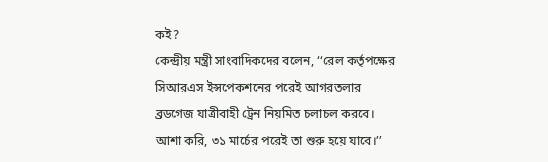কই?
কেন্দ্রীয় মন্ত্রী সাংবাদিকদের বলেন, ‘‘রেল কর্তৃপক্ষের সিআরএস ইন্সপেকশনের পরেই আগরতলার ব্রডগেজ যাত্রীবাহী ট্রেন নিয়মিত চলাচল করবে। আশা করি, ৩১ মার্চের পরেই তা শুরু হয়ে যাবে।’’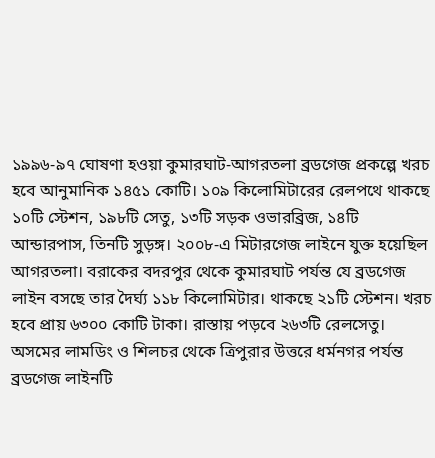১৯৯৬-৯৭ ঘোষণা হওয়া কুমারঘাট-আগরতলা ব্রডগেজ প্রকল্পে খরচ হবে আনুমানিক ১৪৫১ কোটি। ১০৯ কিলোমিটারের রেলপথে থাকছে ১০টি স্টেশন, ১৯৮টি সেতু, ১৩টি সড়ক ওভারব্রিজ, ১৪টি আন্ডারপাস, তিনটি সুড়ঙ্গ। ২০০৮-এ মিটারগেজ লাইনে যুক্ত হয়েছিল আগরতলা। বরাকের বদরপুর থেকে কুমারঘাট পর্যন্ত যে ব্রডগেজ লাইন বসছে তার দৈর্ঘ্য ১১৮ কিলোমিটার। থাকছে ২১টি স্টেশন। খরচ হবে প্রায় ৬৩০০ কোটি টাকা। রাস্তায় পড়বে ২৬৩টি রেলসেতু। অসমের লামডিং ও শিলচর থেকে ত্রিপুরার উত্তরে ধর্মনগর পর্যন্ত ব্রডগেজ লাইনটি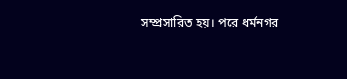সম্প্রসারিত হয়। পরে ধর্মনগর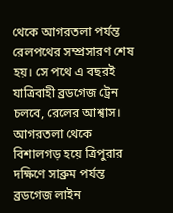থেকে আগরতলা পর্যন্ত রেলপথের সম্প্রসারণ শেষ হয়। সে পথে এ বছরই যাত্রিবাহী ব্রডগেজ ট্রেন চলবে, রেলের আশ্বাস। আগরতলা থেকে বিশালগড় হয়ে ত্রিপুরার দক্ষিণে সাব্রুম পর্যন্ত ব্রডগেজ লাইন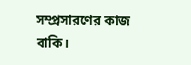সম্প্রসারণের কাজ বাকি।